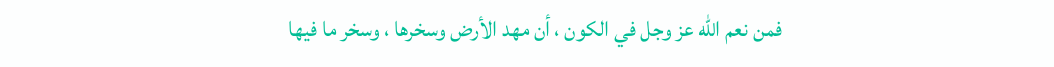فمن نعم الله عز وجل في الكون ، أن مهد الأرض وسخرها ، وسخر ما فيها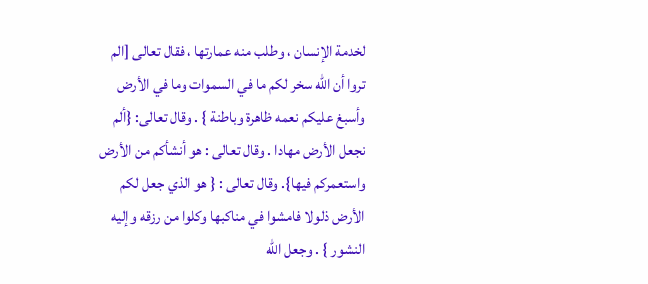لخدمة الإنسان ، وطلب منه عمارتها ، فقال تعالى [الم تروا أن الله سخر لكم ما في السموات وما في الأرض وأسبغ عليكم نعمه ظاهرة وباطنة } . وقال تعالى: {ألم نجعل الأرض مهادا . وقال تعالى : هو أنشأكم من الأرض واستعمركم فيها}. وقال تعالى : { هو الذي جعل لكم الأرض ذلولا فامشوا في مناكبها وكلوا من رزقه وإليه النشور } . وجعل الله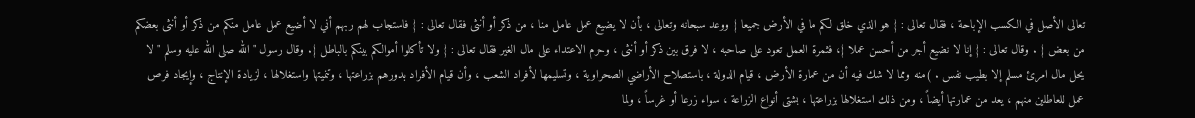تعالى الأصل في الكسب الإباحة ، فقال تعالى : { هو الذي خلق لكم ما في الأرض جميعا } ووعد سبحانه وتعالى ، بأن لا يضيع عمل عامل منا ، من ذكر أو أنثى فقال تعالى : { فاستجاب لهم ربهم أني لا أضيع عمل عامل منكم من ذكر أو أنثى بعضكم من بعض } . وقال تعالى : { إنا لا نضيع أجر من أحسن عملا }، فثمرة العمل تعود على صاحبه ، لا فرق بين ذكر أو أنثى ، وحرم الاعتداء على مال الغير فقال تعالى : { ولا تأكلوا أموالكم بينكم بالباطل }. وقال رسول " الله صلى الله عليه وسلم " لا يحل مال امرئ مسلم إلا بطيب نفس . )منه ومما لا شك فيه أن من عمارة الأرض ، قيام الدولة ، باستصلاح الأراضي الصحراوية ، وتسليمها لأفراد الشعب ، وأن قيام الأفراد بدورهم بزراعتها ، وتنميتها واستغلالها ، لزيادة الإنتاج ، وإيجاد فرص عمل للعاطلين منهم ، يعد من عمارتها أيضاً ، ومن ذلك استغلالها بزراعتها ، بشتى أنواع الزراعة ، سواء زرعا أو غرساً ، ولما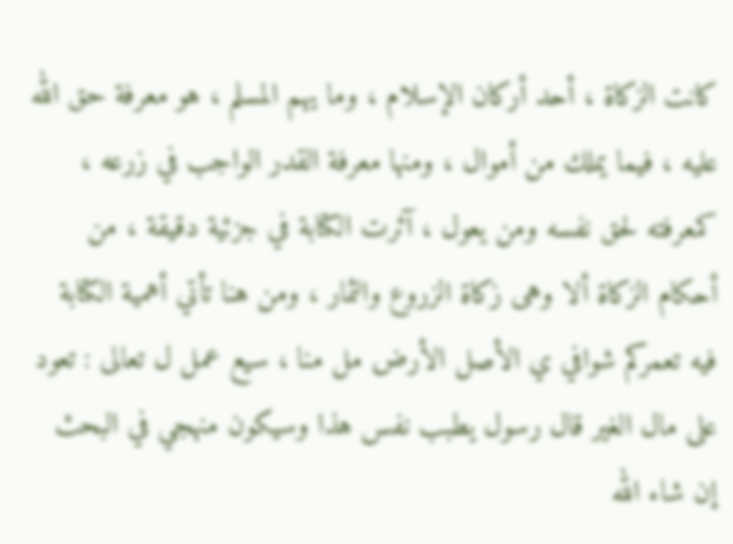كانت الزكاة ، أحد أركان الإسلام ، وما يهم المسلم ، هو معرفة حق الله عليه ، فيما يملك من أموال ، ومنها معرفة القدر الواجب في زرعه ، كمعرفته لحق نفسه ومن يعول ، آثرت الكتابة في جزئية دقيقة ، من أحكام الزكاة ألا وهى زكاة الزروع والثمار ، ومن هنا تأتي أهمية الكتابة فيه تعمركم شوافي ي الأصل الأرض مل منا ، سيع عمل ل تعالى : تعود على مال الغير قال رسول يطبب نفس هذا وسيكون منهجي في البحث إن شاء الله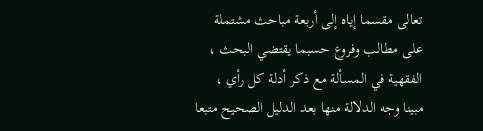تعالى مقسما إياه إلى أربعة مباحث مشتملة على مطالب وفروع حسبما يقتضي البحث ، الفقهية في المسألة مع ذكر أدلة كل رأي ، مبينا وجه الدلالة منها بعد الدليل الصحيح متبعا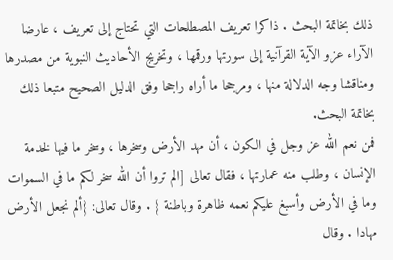ذلك بخاتمة البحث . ذاكرا تعريف المصطلحات التي تحتاج إلى تعريف ، عارضا الآراء عزو الآية القرآنية إلى سورتها ورقمها ، وتخريج الأحاديث النبوية من مصدرها ومناقشا وجه الدلالة منها ، ومرجحا ما أراه راجحا وفق الدليل الصحيح متبعا ذلك بخاتمة البحث.
فمن نعم الله عز وجل في الكون ، أن مهد الأرض وسخرها ، وسخر ما فيها لخدمة الإنسان ، وطلب منه عمارتها ، فقال تعالى [الم تروا أن الله سخر لكم ما في السموات وما في الأرض وأسبغ عليكم نعمه ظاهرة وباطنة } . وقال تعالى: {ألم نجعل الأرض مهادا . وقال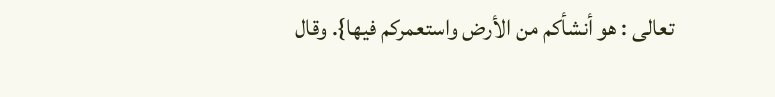تعالى : هو أنشأكم من الأرض واستعمركم فيها}. وقال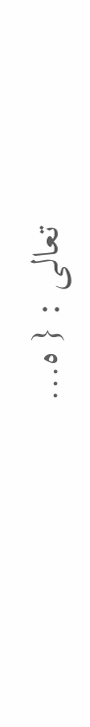تعالى : { ه...